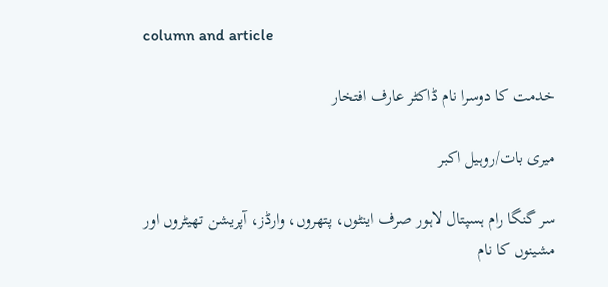column and article

خدمت کا دوسرا نام ڈاکٹر عارف افتخار

میری بات/روہیل اکبر

سر گنگا رام ہسپتال لاہور صرف اینٹوں، پتھروں، وارڈز، آپریشن تھیٹروں اور مشینوں کا نام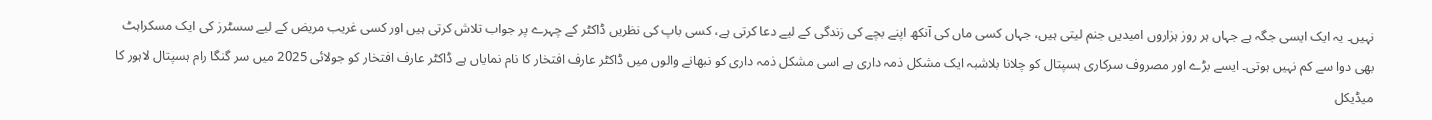نہیں۔ یہ ایک ایسی جگہ ہے جہاں ہر روز ہزاروں امیدیں جنم لیتی ہیں، جہاں کسی ماں کی آنکھ اپنے بچے کی زندگی کے لیے دعا کرتی ہے، کسی باپ کی نظریں ڈاکٹر کے چہرے پر جواب تلاش کرتی ہیں اور کسی غریب مریض کے لیے سسٹرز کی ایک مسکراہٹ بھی دوا سے کم نہیں ہوتی۔ ایسے بڑے اور مصروف سرکاری ہسپتال کو چلانا بلاشبہ ایک مشکل ذمہ داری ہے اسی مشکل ذمہ داری کو نبھانے والوں میں ڈاکٹر عارف افتخار کا نام نمایاں ہے ڈاکٹر عارف افتخار کو جولائی 2025 میں سر گنگا رام ہسپتال لاہور کا میڈیکل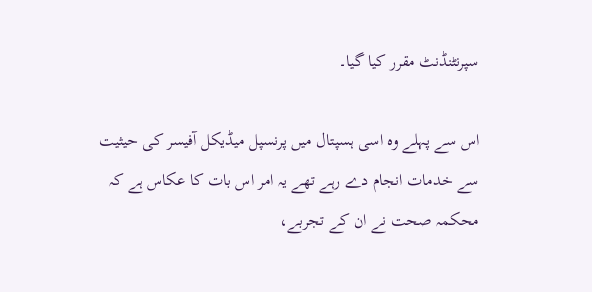سپرنٹنڈنٹ مقرر کیا گیا۔

اس سے پہلے وہ اسی ہسپتال میں پرنسپل میڈیکل آفیسر کی حیثیت سے خدمات انجام دے رہے تھے یہ امر اس بات کا عکاس ہے کہ محکمہ صحت نے ان کے تجربے،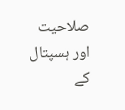صلاحیت اور ہسپتال کے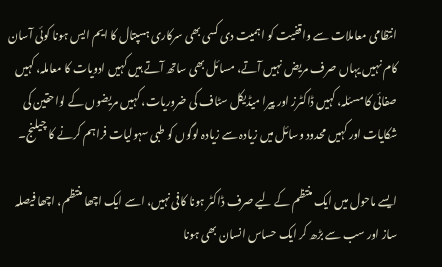انتظامی معاملات سے واقفیت کو اہمیت دی کسی بھی سرکاری ہسپتال کا ایم ایس ہونا کوئی آسان کام نہیں یہاں صرف مریض نہیں آتے، مسائل بھی ساتھ آتے ہیں کہیں ادویات کا معاملہ، کہیں صفائی کا مسئلہ، کہیں ڈاکٹرز اور پیرا میڈیکل سٹاف کی ضروریات، کہیں مریضوں کے لواحقین کی شکایات اور کہیں محدود وسائل میں زیادہ سے زیادہ لوگوں کو طبی سہولیات فراہم کرنے کا چیلنج۔

ایسے ماحول میں ایک منتظم کے لیے صرف ڈاکٹر ہونا کافی نہیں، اسے ایک اچھا منتظم، اچھا فیصلہ ساز اور سب سے بڑھ کر ایک حساس انسان بھی ہونا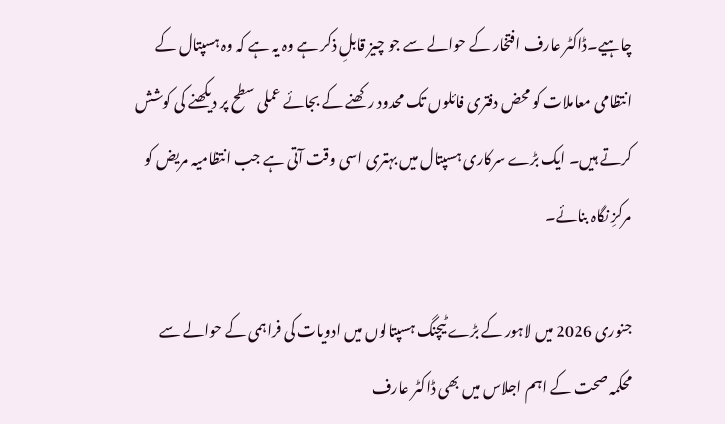چاہیے۔ڈاکٹر عارف افتخار کے حوالے سے جو چیز قابلِ ذکر ہے وہ یہ ہے کہ وہ ہسپتال کے انتظامی معاملات کو محض دفتری فائلوں تک محدود رکھنے کے بجائے عملی سطح پر دیکھنے کی کوشش کرتے ہیں۔ ایک بڑے سرکاری ہسپتال میں بہتری اسی وقت آتی ہے جب انتظامیہ مریض کو مرکزِ نگاہ بنائے۔

جنوری 2026 میں لاہور کے بڑے ٹیچنگ ہسپتالوں میں ادویات کی فراہمی کے حوالے سے محکمہ صحت کے اہم اجلاس میں بھی ڈاکٹر عارف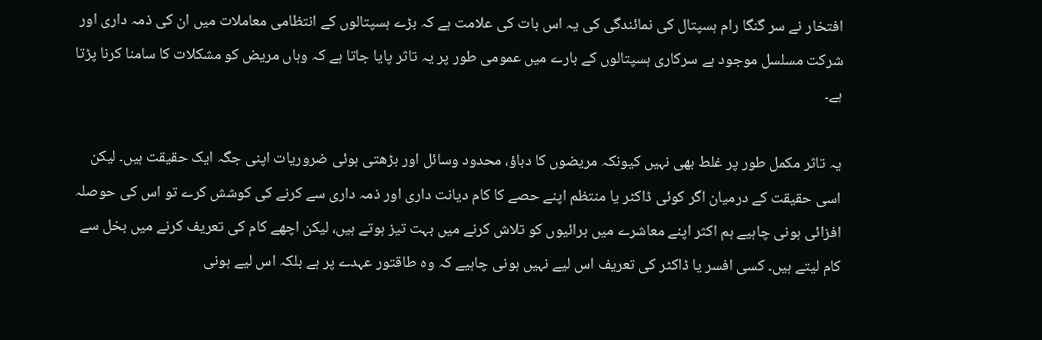افتخار نے سر گنگا رام ہسپتال کی نمائندگی کی یہ اس بات کی علامت ہے کہ بڑے ہسپتالوں کے انتظامی معاملات میں ان کی ذمہ داری اور شرکت مسلسل موجود ہے سرکاری ہسپتالوں کے بارے میں عمومی طور پر یہ تاثر پایا جاتا ہے کہ وہاں مریض کو مشکلات کا سامنا کرنا پڑتا ہے۔

یہ تاثر مکمل طور پر غلط بھی نہیں کیونکہ مریضوں کا دباؤ، محدود وسائل اور بڑھتی ہوئی ضروریات اپنی جگہ ایک حقیقت ہیں۔ لیکن اسی حقیقت کے درمیان اگر کوئی ڈاکٹر یا منتظم اپنے حصے کا کام دیانت داری اور ذمہ داری سے کرنے کی کوشش کرے تو اس کی حوصلہ افزائی ہونی چاہیے ہم اکثر اپنے معاشرے میں برائیوں کو تلاش کرنے میں بہت تیز ہوتے ہیں، لیکن اچھے کام کی تعریف کرنے میں بخل سے کام لیتے ہیں۔ کسی افسر یا ڈاکٹر کی تعریف اس لیے نہیں ہونی چاہیے کہ وہ طاقتور عہدے پر ہے بلکہ اس لیے ہونی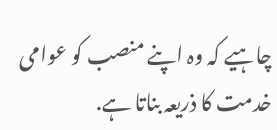چاہیے کہ وہ اپنے منصب کو عوامی خدمت کا ذریعہ بناتا ہے.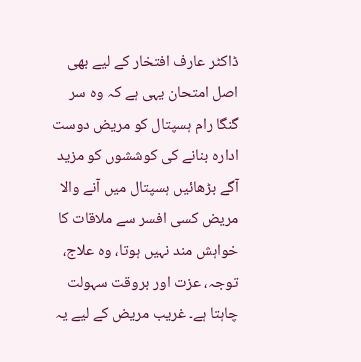ڈاکٹر عارف افتخار کے لیے بھی اصل امتحان یہی ہے کہ وہ سر گنگا رام ہسپتال کو مریض دوست ادارہ بنانے کی کوششوں کو مزید آگے بڑھائیں ہسپتال میں آنے والا مریض کسی افسر سے ملاقات کا خواہش مند نہیں ہوتا، وہ علاج، توجہ، عزت اور بروقت سہولت چاہتا ہے۔ غریب مریض کے لیے یہ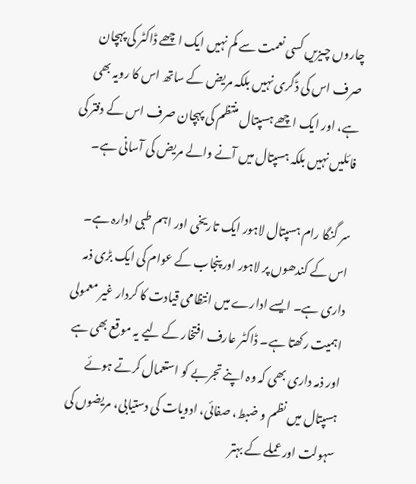چاروں چیزیں کسی نعمت سے کم نہیں ایک اچھے ڈاکٹر کی پہچان صرف اس کی ڈگری نہیں بلکہ مریض کے ساتھ اس کا رویہ بھی ہے، اور ایک اچھے ہسپتال منتظم کی پہچان صرف اس کے دفتر کی فائلیں نہیں بلکہ ہسپتال میں آنے والے مریض کی آسانی ہے۔

سر گنگا رام ہسپتال لاہور ایک تاریخی اور اہم طبی ادارہ ہے۔ اس کے کندھوں پر لاہور اور پنجاب کے عوام کی ایک بڑی ذمہ داری ہے۔ ایسے ادارے میں انتظامی قیادت کا کردار غیر معمولی اہمیت رکھتا ہے۔ ڈاکٹر عارف افتخار کے لیے یہ موقع بھی ہے اور ذمہ داری بھی کہ وہ اپنے تجربے کو استعمال کرتے ہوئے ہسپتال میں نظم و ضبط، صفائی، ادویات کی دستیابی، مریضوں کی سہولت اور عملے کے بہتر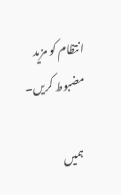انتظام کو مزید مضبوط کریں۔

ہمیں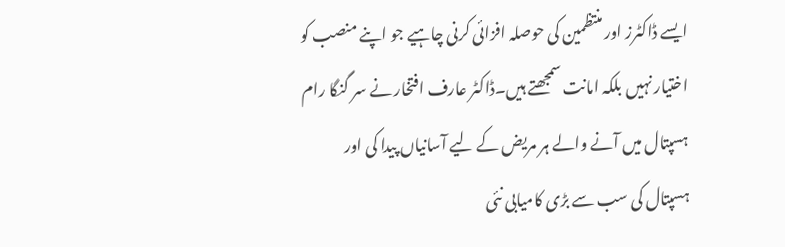ایسے ڈاکٹرز اور منتظمین کی حوصلہ افزائی کرنی چاہیے جو اپنے منصب کو اختیار نہیں بلکہ امانت سمجھتے ہیں۔ڈاکٹر عارف افتخار نے سر گنگا رام ہسپتال میں آنے والے ہر مریض کے لیے آسانیاں پیدا کی اور ہسپتال کی سب سے بڑی کامیابی نئی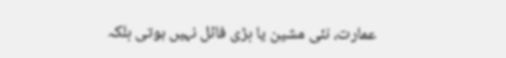عمارت، نئی مشین یا بڑی فائل نہیں ہوتی بلکہ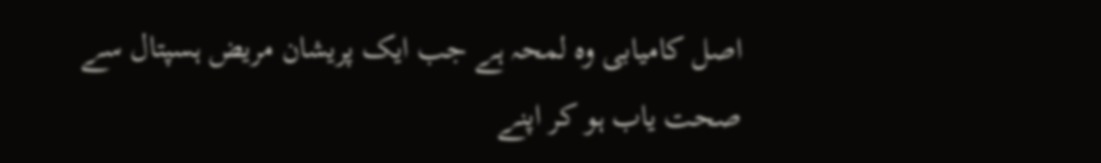اصل کامیابی وہ لمحہ ہے جب ایک پریشان مریض ہسپتال سے صحت یاب ہو کر اپنے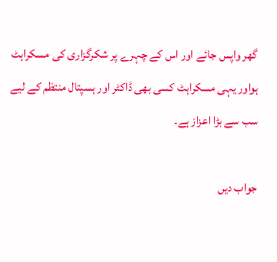گھر واپس جائے اور اس کے چہرے پر شکرگزاری کی مسکراہٹ ہواور یہی مسکراہٹ کسی بھی ڈاکٹر اور ہسپتال منتظم کے لیے سب سے بڑا اعزاز ہے۔

جواب دیں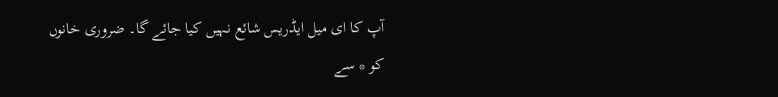آپ کا ای میل ایڈریس شائع نہیں کیا جائے گا۔ ضروری خانوں کو * سے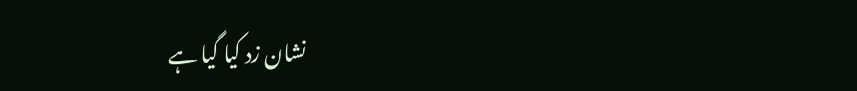نشان زد کیا گیا ہے